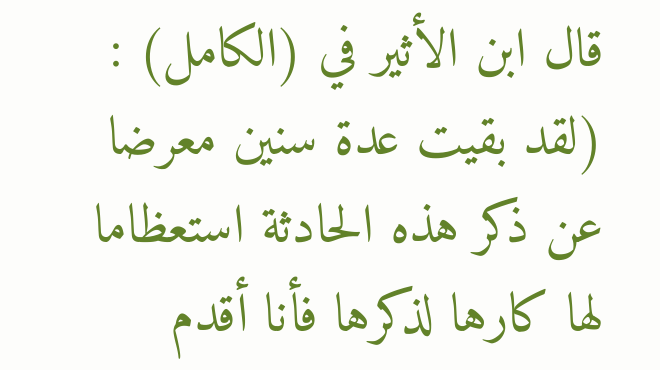قال ابن الأثير في (الكامل) : (لقد بقيت عدة سنين معرضا عن ذكر هذه الحادثة استعظاما لها كارها لذكرها فأنا أقدم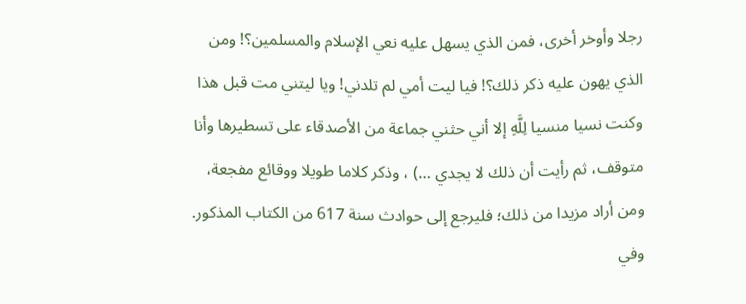رجلا وأوخر أخرى، فمن الذي يسهل عليه نعي الإسلام والمسلمين؟! ومن الذي يهون عليه ذكر ذلك؟! فيا ليت أمي لم تلدني! ويا ليتني مت قبل هذا وكنت نسيا منسيا لِلَّهِ إلا أني حثني جماعة من الأصدقاء على تسطيرها وأنا متوقف، ثم رأيت أن ذلك لا يجدي …) ، وذكر كلاما طويلا ووقائع مفجعة، ومن أراد مزيدا من ذلك؛ فليرجع إلى حوادث سنة 617 من الكتاب المذكور.
وفي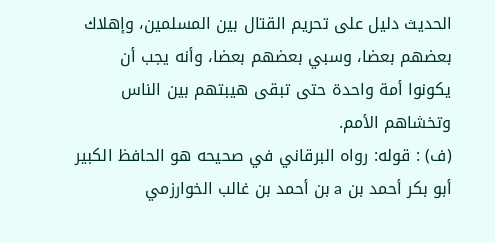الحديث دليل على تحريم القتال بين المسلمين، وإهلاك بعضهم بعضا، وسبي بعضهم بعضا، وأنه يجب أن يكونوا أمة واحدة حتى تبقى هيبتهم بين الناس وتخشاهم الأمم.
(ف) : قوله: رواه البرقاني في صحيحه هو الحافظ الكبير أبو بكر أحمد بن a بن أحمد بن غالب الخوارزمي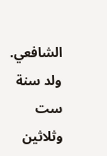الشافعي. ولد سنة ست وثلاثين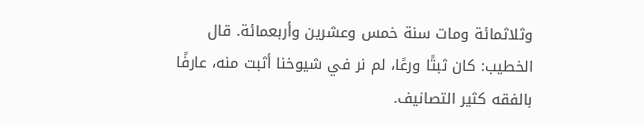وثلاثمائة ومات سنة خمس وعشرين وأربعمائة. قال الخطيب: كان ثبتًا ورعًا، لم نر في شيوخنا أثبت منه، عارفًا بالفقه كثير التصانيف.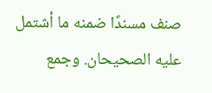صنف مسندًا ضمنه ما أشتمل عليه الصحيحان. وجمع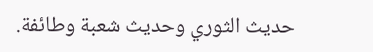حديث الثوري وحديث شعبة وطائفة.